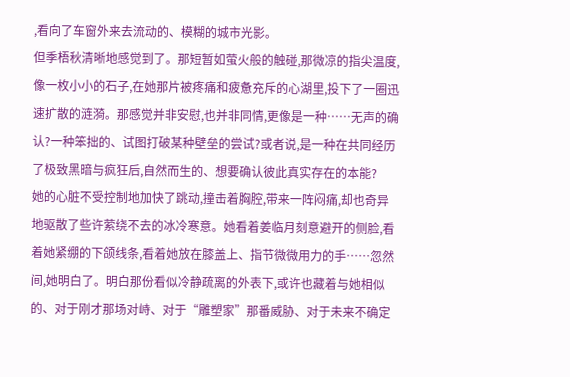,看向了车窗外来去流动的、模糊的城市光影。
但季梧秋清晰地感觉到了。那短暂如萤火般的触碰,那微凉的指尖温度,像一枚小小的石子,在她那片被疼痛和疲惫充斥的心湖里,投下了一圈迅速扩散的涟漪。那感觉并非安慰,也并非同情,更像是一种……无声的确认?一种笨拙的、试图打破某种壁垒的尝试?或者说,是一种在共同经历了极致黑暗与疯狂后,自然而生的、想要确认彼此真实存在的本能?
她的心脏不受控制地加快了跳动,撞击着胸腔,带来一阵闷痛,却也奇异地驱散了些许萦绕不去的冰冷寒意。她看着姜临月刻意避开的侧脸,看着她紧绷的下颌线条,看着她放在膝盖上、指节微微用力的手……忽然间,她明白了。明白那份看似冷静疏离的外表下,或许也藏着与她相似的、对于刚才那场对峙、对于“雕塑家”那番威胁、对于未来不确定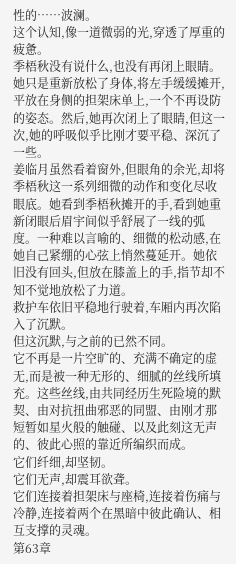性的……波澜。
这个认知,像一道微弱的光,穿透了厚重的疲惫。
季梧秋没有说什么,也没有再闭上眼睛。她只是重新放松了身体,将左手缓缓摊开,平放在身侧的担架床单上,一个不再设防的姿态。然后,她再次闭上了眼睛,但这一次,她的呼吸似乎比刚才要平稳、深沉了一些。
姜临月虽然看着窗外,但眼角的余光,却将季梧秋这一系列细微的动作和变化尽收眼底。她看到季梧秋摊开的手,看到她重新闭眼后眉宇间似乎舒展了一线的弧度。一种难以言喻的、细微的松动感,在她自己紧绷的心弦上悄然蔓延开。她依旧没有回头,但放在膝盖上的手,指节却不知不觉地放松了力道。
救护车依旧平稳地行驶着,车厢内再次陷入了沉默。
但这沉默,与之前的已然不同。
它不再是一片空旷的、充满不确定的虚无,而是被一种无形的、细腻的丝线所填充。这些丝线,由共同经历生死险境的默契、由对抗扭曲邪恶的同盟、由刚才那短暂如星火般的触碰、以及此刻这无声的、彼此心照的靠近所编织而成。
它们纤细,却坚韧。
它们无声,却震耳欲聋。
它们连接着担架床与座椅,连接着伤痛与冷静,连接着两个在黑暗中彼此确认、相互支撑的灵魂。
第63章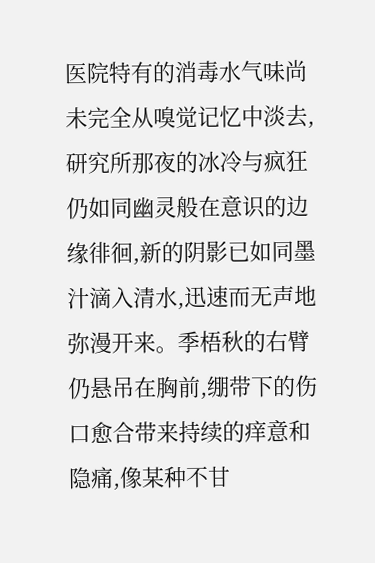医院特有的消毒水气味尚未完全从嗅觉记忆中淡去,研究所那夜的冰冷与疯狂仍如同幽灵般在意识的边缘徘徊,新的阴影已如同墨汁滴入清水,迅速而无声地弥漫开来。季梧秋的右臂仍悬吊在胸前,绷带下的伤口愈合带来持续的痒意和隐痛,像某种不甘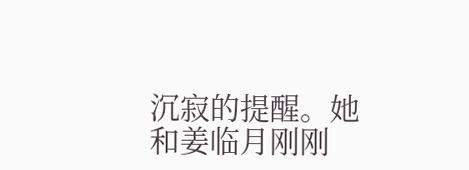沉寂的提醒。她和姜临月刚刚